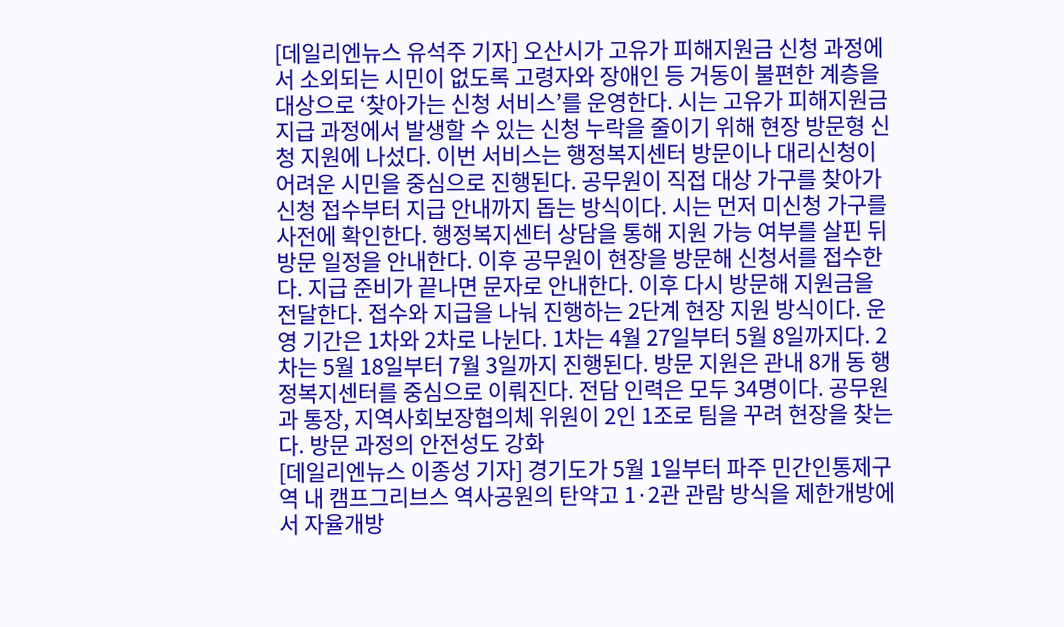[데일리엔뉴스 유석주 기자] 오산시가 고유가 피해지원금 신청 과정에서 소외되는 시민이 없도록 고령자와 장애인 등 거동이 불편한 계층을 대상으로 ‘찾아가는 신청 서비스’를 운영한다. 시는 고유가 피해지원금 지급 과정에서 발생할 수 있는 신청 누락을 줄이기 위해 현장 방문형 신청 지원에 나섰다. 이번 서비스는 행정복지센터 방문이나 대리신청이 어려운 시민을 중심으로 진행된다. 공무원이 직접 대상 가구를 찾아가 신청 접수부터 지급 안내까지 돕는 방식이다. 시는 먼저 미신청 가구를 사전에 확인한다. 행정복지센터 상담을 통해 지원 가능 여부를 살핀 뒤 방문 일정을 안내한다. 이후 공무원이 현장을 방문해 신청서를 접수한다. 지급 준비가 끝나면 문자로 안내한다. 이후 다시 방문해 지원금을 전달한다. 접수와 지급을 나눠 진행하는 2단계 현장 지원 방식이다. 운영 기간은 1차와 2차로 나뉜다. 1차는 4월 27일부터 5월 8일까지다. 2차는 5월 18일부터 7월 3일까지 진행된다. 방문 지원은 관내 8개 동 행정복지센터를 중심으로 이뤄진다. 전담 인력은 모두 34명이다. 공무원과 통장, 지역사회보장협의체 위원이 2인 1조로 팀을 꾸려 현장을 찾는다. 방문 과정의 안전성도 강화
[데일리엔뉴스 이종성 기자] 경기도가 5월 1일부터 파주 민간인통제구역 내 캠프그리브스 역사공원의 탄약고 1·2관 관람 방식을 제한개방에서 자율개방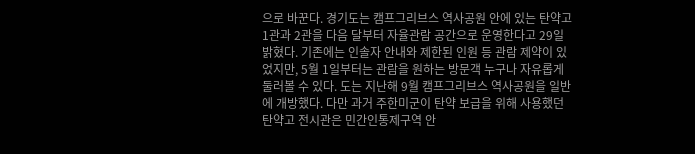으로 바꾼다. 경기도는 캠프그리브스 역사공원 안에 있는 탄약고 1관과 2관을 다음 달부터 자율관람 공간으로 운영한다고 29일 밝혔다. 기존에는 인솔자 안내와 제한된 인원 등 관람 제약이 있었지만, 5월 1일부터는 관람을 원하는 방문객 누구나 자유롭게 둘러볼 수 있다. 도는 지난해 9월 캠프그리브스 역사공원을 일반에 개방했다. 다만 과거 주한미군이 탄약 보급을 위해 사용했던 탄약고 전시관은 민간인통제구역 안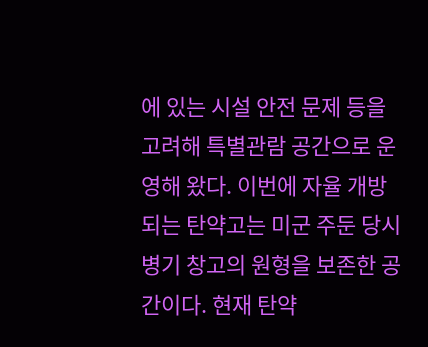에 있는 시설 안전 문제 등을 고려해 특별관람 공간으로 운영해 왔다. 이번에 자율 개방되는 탄약고는 미군 주둔 당시 병기 창고의 원형을 보존한 공간이다. 현재 탄약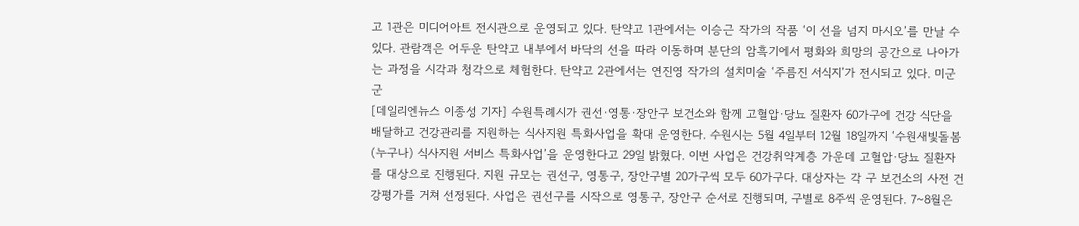고 1관은 미디어아트 전시관으로 운영되고 있다. 탄약고 1관에서는 이승근 작가의 작품 ‘이 선을 넘지 마시오’를 만날 수 있다. 관람객은 어두운 탄약고 내부에서 바닥의 선을 따라 이동하며 분단의 암흑기에서 평화와 희망의 공간으로 나아가는 과정을 시각과 청각으로 체험한다. 탄약고 2관에서는 연진영 작가의 설치미술 ‘주름진 서식지’가 전시되고 있다. 미군 군
[데일리엔뉴스 이종성 기자] 수원특례시가 권선·영통·장안구 보건소와 함께 고혈압·당뇨 질환자 60가구에 건강 식단을 배달하고 건강관리를 지원하는 식사지원 특화사업을 확대 운영한다. 수원시는 5월 4일부터 12월 18일까지 ‘수원새빛돌봄(누구나) 식사지원 서비스 특화사업’을 운영한다고 29일 밝혔다. 이번 사업은 건강취약계층 가운데 고혈압·당뇨 질환자를 대상으로 진행된다. 지원 규모는 권선구, 영통구, 장안구별 20가구씩 모두 60가구다. 대상자는 각 구 보건소의 사전 건강평가를 거쳐 선정된다. 사업은 권선구를 시작으로 영통구, 장안구 순서로 진행되며, 구별로 8주씩 운영된다. 7~8월은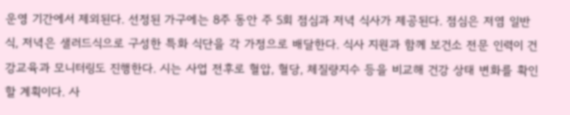운영 기간에서 제외된다. 선정된 가구에는 8주 동안 주 5회 점심과 저녁 식사가 제공된다. 점심은 저염 일반식, 저녁은 샐러드식으로 구성한 특화 식단을 각 가정으로 배달한다. 식사 지원과 함께 보건소 전문 인력이 건강교육과 모니터링도 진행한다. 시는 사업 전후로 혈압, 혈당, 체질량지수 등을 비교해 건강 상태 변화를 확인할 계획이다. 사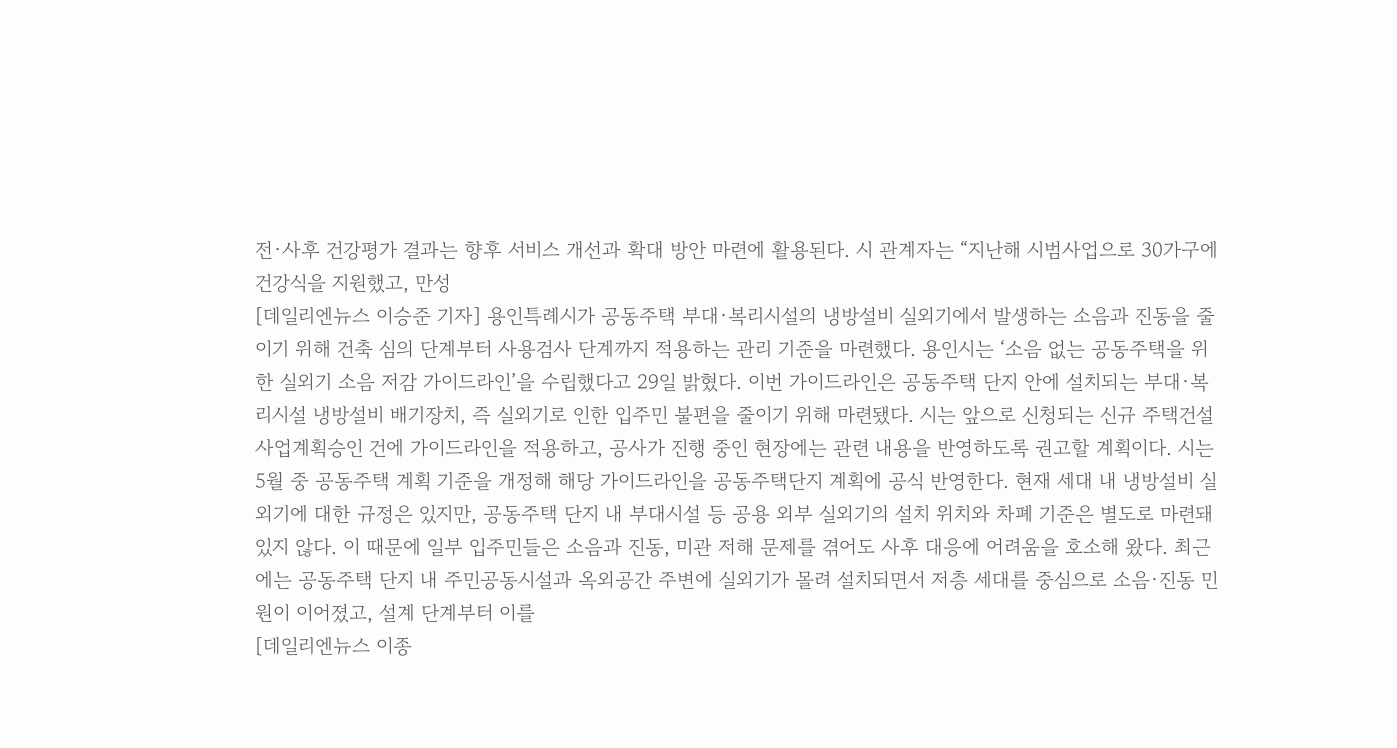전·사후 건강평가 결과는 향후 서비스 개선과 확대 방안 마련에 활용된다. 시 관계자는 “지난해 시범사업으로 30가구에 건강식을 지원했고, 만성
[데일리엔뉴스 이승준 기자] 용인특례시가 공동주택 부대·복리시설의 냉방설비 실외기에서 발생하는 소음과 진동을 줄이기 위해 건축 심의 단계부터 사용검사 단계까지 적용하는 관리 기준을 마련했다. 용인시는 ‘소음 없는 공동주택을 위한 실외기 소음 저감 가이드라인’을 수립했다고 29일 밝혔다. 이번 가이드라인은 공동주택 단지 안에 설치되는 부대·복리시설 냉방설비 배기장치, 즉 실외기로 인한 입주민 불편을 줄이기 위해 마련됐다. 시는 앞으로 신청되는 신규 주택건설사업계획승인 건에 가이드라인을 적용하고, 공사가 진행 중인 현장에는 관련 내용을 반영하도록 권고할 계획이다. 시는 5월 중 공동주택 계획 기준을 개정해 해당 가이드라인을 공동주택단지 계획에 공식 반영한다. 현재 세대 내 냉방설비 실외기에 대한 규정은 있지만, 공동주택 단지 내 부대시설 등 공용 외부 실외기의 설치 위치와 차폐 기준은 별도로 마련돼 있지 않다. 이 때문에 일부 입주민들은 소음과 진동, 미관 저해 문제를 겪어도 사후 대응에 어려움을 호소해 왔다. 최근에는 공동주택 단지 내 주민공동시설과 옥외공간 주변에 실외기가 몰려 설치되면서 저층 세대를 중심으로 소음·진동 민원이 이어졌고, 설계 단계부터 이를
[데일리엔뉴스 이종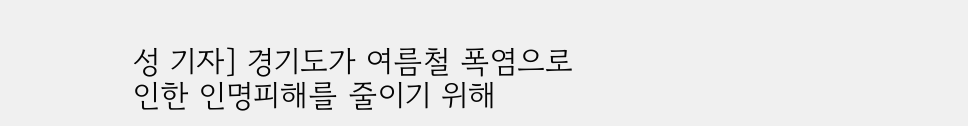성 기자] 경기도가 여름철 폭염으로 인한 인명피해를 줄이기 위해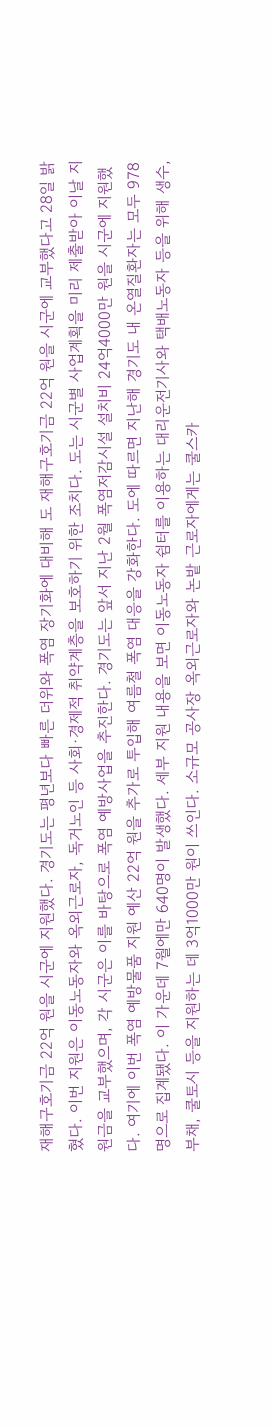재해구호기금 22억 원을 시군에 지원했다. 경기도는 평년보다 빠른 더위와 폭염 장기화에 대비해 도 재해구호기금 22억 원을 시군에 교부했다고 28일 밝혔다. 이번 지원은 이동노동자와 옥외근로자, 독거노인 등 사회·경제적 취약계층을 보호하기 위한 조치다. 도는 시군별 사업계획을 미리 제출받아 이날 지원금을 교부했으며, 각 시군은 이를 바탕으로 폭염 예방사업을 추진한다. 경기도는 앞서 지난 2월 폭염저감시설 설치비 24억4000만 원을 시군에 지원했다. 여기에 이번 폭염 예방물품 지원 예산 22억 원을 추가로 투입해 여름철 폭염 대응을 강화한다. 도에 따르면 지난해 경기도 내 온열질환자는 모두 978명으로 집계됐다. 이 가운데 7월에만 640명이 발생했다. 세부 지원 내용을 보면 이동노동자 쉼터를 이용하는 대리운전기사와 택배노동자 등을 위해 생수, 부채, 쿨토시 등을 지원하는 데 3억1000만 원이 쓰인다. 소규모 공사장 옥외근로자와 논밭 근로자에게는 쿨스카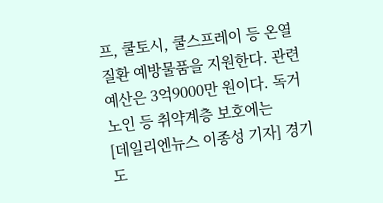프, 쿨토시, 쿨스프레이 등 온열질환 예방물품을 지원한다. 관련 예산은 3억9000만 원이다. 독거노인 등 취약계층 보호에는
[데일리엔뉴스 이종성 기자] 경기도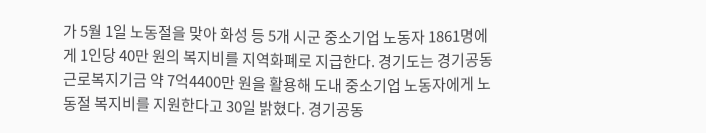가 5월 1일 노동절을 맞아 화성 등 5개 시군 중소기업 노동자 1861명에게 1인당 40만 원의 복지비를 지역화폐로 지급한다. 경기도는 경기공동근로복지기금 약 7억4400만 원을 활용해 도내 중소기업 노동자에게 노동절 복지비를 지원한다고 30일 밝혔다. 경기공동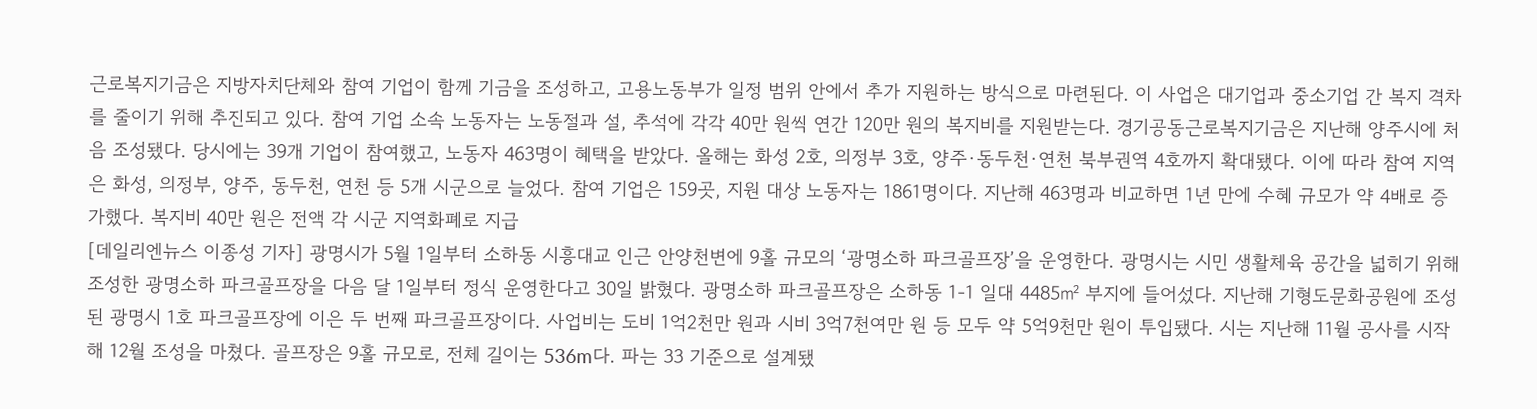근로복지기금은 지방자치단체와 참여 기업이 함께 기금을 조성하고, 고용노동부가 일정 범위 안에서 추가 지원하는 방식으로 마련된다. 이 사업은 대기업과 중소기업 간 복지 격차를 줄이기 위해 추진되고 있다. 참여 기업 소속 노동자는 노동절과 설, 추석에 각각 40만 원씩 연간 120만 원의 복지비를 지원받는다. 경기공동근로복지기금은 지난해 양주시에 처음 조성됐다. 당시에는 39개 기업이 참여했고, 노동자 463명이 혜택을 받았다. 올해는 화성 2호, 의정부 3호, 양주·동두천·연천 북부권역 4호까지 확대됐다. 이에 따라 참여 지역은 화성, 의정부, 양주, 동두천, 연천 등 5개 시군으로 늘었다. 참여 기업은 159곳, 지원 대상 노동자는 1861명이다. 지난해 463명과 비교하면 1년 만에 수혜 규모가 약 4배로 증가했다. 복지비 40만 원은 전액 각 시군 지역화폐로 지급
[데일리엔뉴스 이종성 기자] 광명시가 5월 1일부터 소하동 시흥대교 인근 안양천변에 9홀 규모의 ‘광명소하 파크골프장’을 운영한다. 광명시는 시민 생활체육 공간을 넓히기 위해 조성한 광명소하 파크골프장을 다음 달 1일부터 정식 운영한다고 30일 밝혔다. 광명소하 파크골프장은 소하동 1-1 일대 4485㎡ 부지에 들어섰다. 지난해 기형도문화공원에 조성된 광명시 1호 파크골프장에 이은 두 번째 파크골프장이다. 사업비는 도비 1억2천만 원과 시비 3억7천여만 원 등 모두 약 5억9천만 원이 투입됐다. 시는 지난해 11월 공사를 시작해 12월 조성을 마쳤다. 골프장은 9홀 규모로, 전체 길이는 536m다. 파는 33 기준으로 설계됐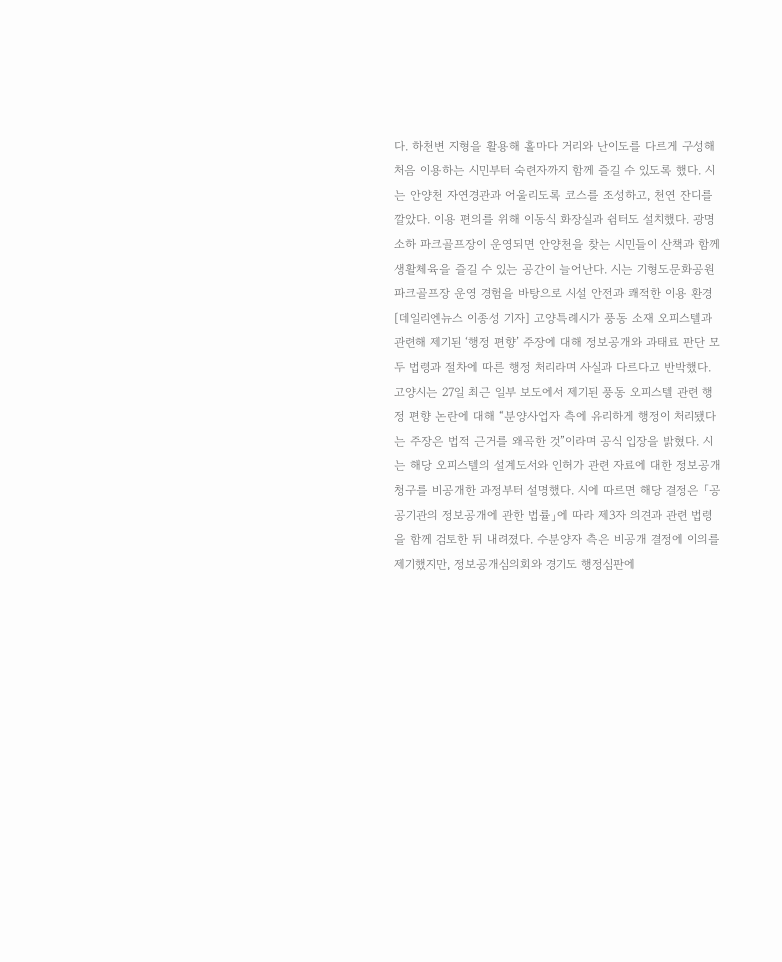다. 하천변 지형을 활용해 홀마다 거리와 난이도를 다르게 구성해 처음 이용하는 시민부터 숙련자까지 함께 즐길 수 있도록 했다. 시는 안양천 자연경관과 어울리도록 코스를 조성하고, 천연 잔디를 깔았다. 이용 편의를 위해 이동식 화장실과 쉼터도 설치했다. 광명소하 파크골프장이 운영되면 안양천을 찾는 시민들이 산책과 함께 생활체육을 즐길 수 있는 공간이 늘어난다. 시는 기형도문화공원 파크골프장 운영 경험을 바탕으로 시설 안전과 쾌적한 이용 환경
[데일리엔뉴스 이종성 기자] 고양특례시가 풍동 소재 오피스텔과 관련해 제기된 ‘행정 편향’ 주장에 대해 정보공개와 과태료 판단 모두 법령과 절차에 따른 행정 처리라며 사실과 다르다고 반박했다. 고양시는 27일 최근 일부 보도에서 제기된 풍동 오피스텔 관련 행정 편향 논란에 대해 “분양사업자 측에 유리하게 행정이 처리됐다는 주장은 법적 근거를 왜곡한 것”이라며 공식 입장을 밝혔다. 시는 해당 오피스텔의 설계도서와 인허가 관련 자료에 대한 정보공개 청구를 비공개한 과정부터 설명했다. 시에 따르면 해당 결정은 「공공기관의 정보공개에 관한 법률」에 따라 제3자 의견과 관련 법령을 함께 검토한 뒤 내려졌다. 수분양자 측은 비공개 결정에 이의를 제기했지만, 정보공개심의회와 경기도 행정심판에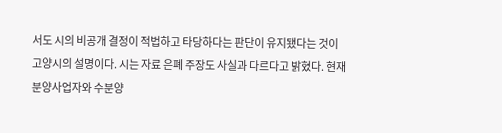서도 시의 비공개 결정이 적법하고 타당하다는 판단이 유지됐다는 것이 고양시의 설명이다. 시는 자료 은폐 주장도 사실과 다르다고 밝혔다. 현재 분양사업자와 수분양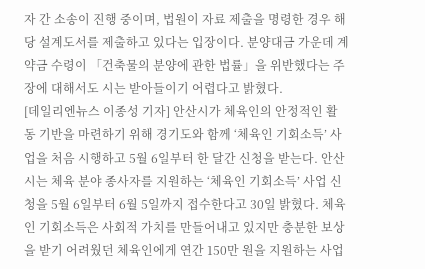자 간 소송이 진행 중이며, 법원이 자료 제출을 명령한 경우 해당 설계도서를 제출하고 있다는 입장이다. 분양대금 가운데 계약금 수령이 「건축물의 분양에 관한 법률」을 위반했다는 주장에 대해서도 시는 받아들이기 어렵다고 밝혔다.
[데일리엔뉴스 이종성 기자] 안산시가 체육인의 안정적인 활동 기반을 마련하기 위해 경기도와 함께 ‘체육인 기회소득’ 사업을 처음 시행하고 5월 6일부터 한 달간 신청을 받는다. 안산시는 체육 분야 종사자를 지원하는 ‘체육인 기회소득’ 사업 신청을 5월 6일부터 6월 5일까지 접수한다고 30일 밝혔다. 체육인 기회소득은 사회적 가치를 만들어내고 있지만 충분한 보상을 받기 어려웠던 체육인에게 연간 150만 원을 지원하는 사업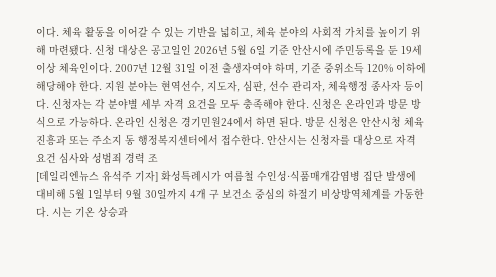이다. 체육 활동을 이어갈 수 있는 기반을 넓히고, 체육 분야의 사회적 가치를 높이기 위해 마련됐다. 신청 대상은 공고일인 2026년 5월 6일 기준 안산시에 주민등록을 둔 19세 이상 체육인이다. 2007년 12월 31일 이전 출생자여야 하며, 기준 중위소득 120% 이하에 해당해야 한다. 지원 분야는 현역선수, 지도자, 심판, 선수 관리자, 체육행정 종사자 등이다. 신청자는 각 분야별 세부 자격 요건을 모두 충족해야 한다. 신청은 온라인과 방문 방식으로 가능하다. 온라인 신청은 경기민원24에서 하면 된다. 방문 신청은 안산시청 체육진흥과 또는 주소지 동 행정복지센터에서 접수한다. 안산시는 신청자를 대상으로 자격 요건 심사와 성범죄 경력 조
[데일리엔뉴스 유석주 기자] 화성특례시가 여름철 수인성·식품매개감염병 집단 발생에 대비해 5월 1일부터 9월 30일까지 4개 구 보건소 중심의 하절기 비상방역체계를 가동한다. 시는 기온 상승과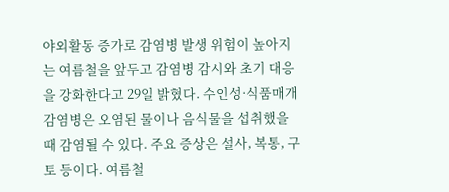야외활동 증가로 감염병 발생 위험이 높아지는 여름철을 앞두고 감염병 감시와 초기 대응을 강화한다고 29일 밝혔다. 수인성·식품매개감염병은 오염된 물이나 음식물을 섭취했을 때 감염될 수 있다. 주요 증상은 설사, 복통, 구토 등이다. 여름철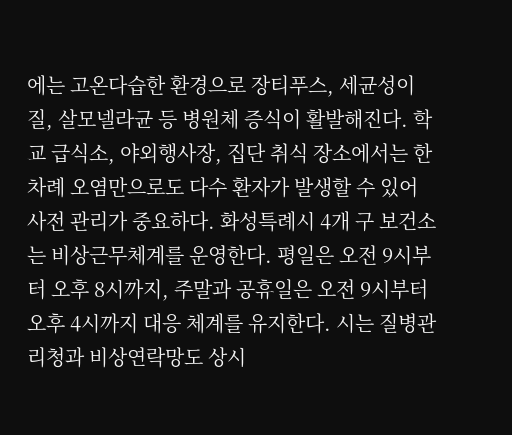에는 고온다습한 환경으로 장티푸스, 세균성이질, 살모넬라균 등 병원체 증식이 활발해진다. 학교 급식소, 야외행사장, 집단 취식 장소에서는 한 차례 오염만으로도 다수 환자가 발생할 수 있어 사전 관리가 중요하다. 화성특례시 4개 구 보건소는 비상근무체계를 운영한다. 평일은 오전 9시부터 오후 8시까지, 주말과 공휴일은 오전 9시부터 오후 4시까지 대응 체계를 유지한다. 시는 질병관리청과 비상연락망도 상시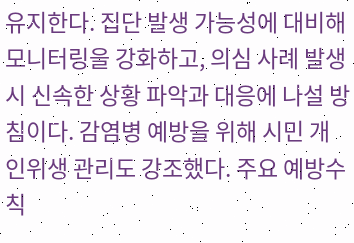유지한다. 집단 발생 가능성에 대비해 모니터링을 강화하고, 의심 사례 발생 시 신속한 상황 파악과 대응에 나설 방침이다. 감염병 예방을 위해 시민 개인위생 관리도 강조했다. 주요 예방수칙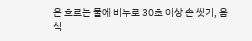은 흐르는 물에 비누로 30초 이상 손 씻기, 음식